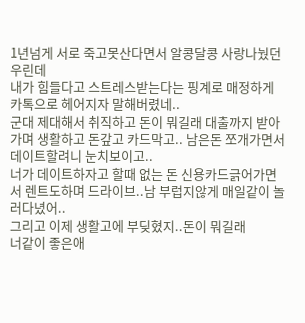1년넘게 서로 죽고못산다면서 알콩달콩 사랑나눴던 우린데
내가 힘들다고 스트레스받는다는 핑계로 매정하게 카톡으로 헤어지자 말해버렸네..
군대 제대해서 취직하고 돈이 뭐길래 대출까지 받아가며 생활하고 돈갚고 카드막고.. 남은돈 쪼개가면서 데이트할려니 눈치보이고..
너가 데이트하자고 할때 없는 돈 신용카드긁어가면서 렌트도하며 드라이브..남 부럽지않게 매일같이 놀러다녔어..
그리고 이제 생활고에 부딪혔지..돈이 뭐길래
너같이 좋은애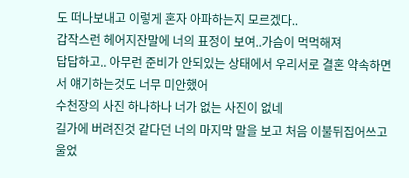도 떠나보내고 이렇게 혼자 아파하는지 모르겠다..
갑작스런 헤어지잔말에 너의 표정이 보여..가슴이 먹먹해져
답답하고.. 아무런 준비가 안되있는 상태에서 우리서로 결혼 약속하면서 얘기하는것도 너무 미안했어
수천장의 사진 하나하나 너가 없는 사진이 없네
길가에 버려진것 같다던 너의 마지막 말을 보고 처음 이불뒤집어쓰고 울었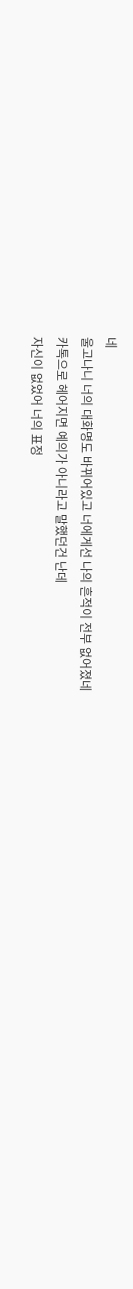네
울고나니 너의 대화명도 바뀌어있고 너에게선 나의 흔적이 전부 없어졌네
카톡으로 헤어지면 예의가 아니라고 말했던건 난데
자신이 없었어 너의 표정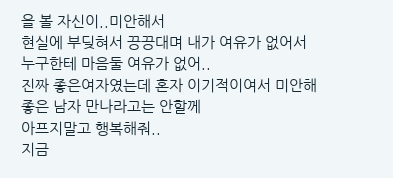을 볼 자신이..미안해서
현실에 부딪혀서 끙끙대며 내가 여유가 없어서
누구한테 마음둘 여유가 없어..
진짜 좋은여자였는데 혼자 이기적이여서 미안해
좋은 남자 만나라고는 안할께
아프지말고 행복해줘..
지금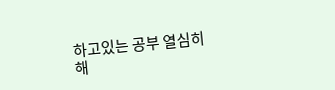하고있는 공부 열심히해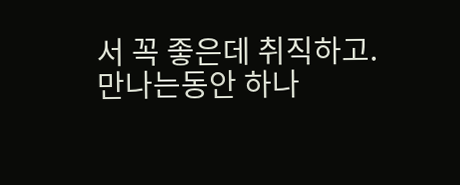서 꼭 좋은데 취직하고.
만나는동안 하나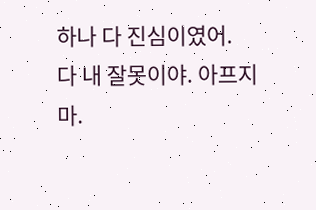하나 다 진심이였어.
다 내 잘못이야. 아프지마.